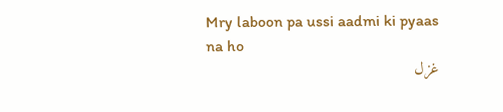Mry laboon pa ussi aadmi ki pyaas na ho
غزل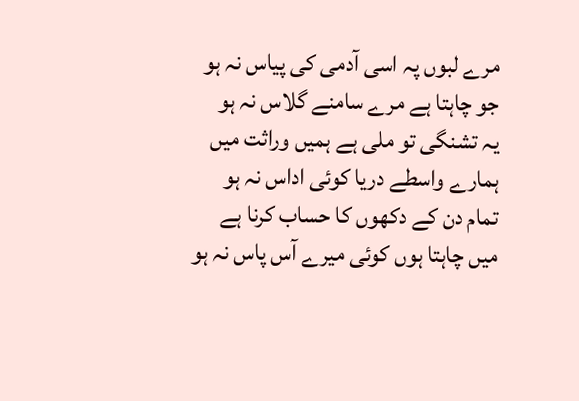مرے لبوں پہ اسی آدمی کی پیاس نہ ہو
جو چاہتا ہے مرے سامنے گلاس نہ ہو
یہ تشنگی تو ملی ہے ہمیں وراثت میں
ہمارے واسطے دریا کوئی اداس نہ ہو
تمام دن کے دکھوں کا حساب کرنا ہے
میں چاہتا ہوں کوئی میرے آس پاس نہ ہو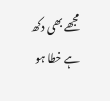مجھے بھی دکھ ہے خطا ہو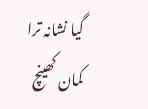گیا نشانہ ترا
کمان کھینچ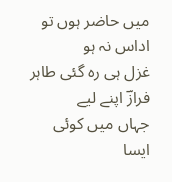میں حاضر ہوں تو اداس نہ ہو
غزل ہی رہ گئی طاہر فرازؔ اپنے لیے
جہاں میں کوئی ایسا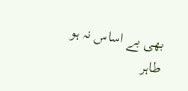بھی بے اساس نہ ہو
طاہر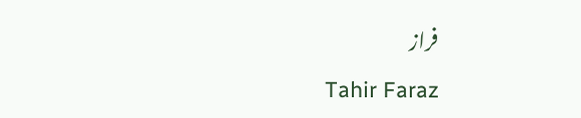فراز
Tahir Faraz